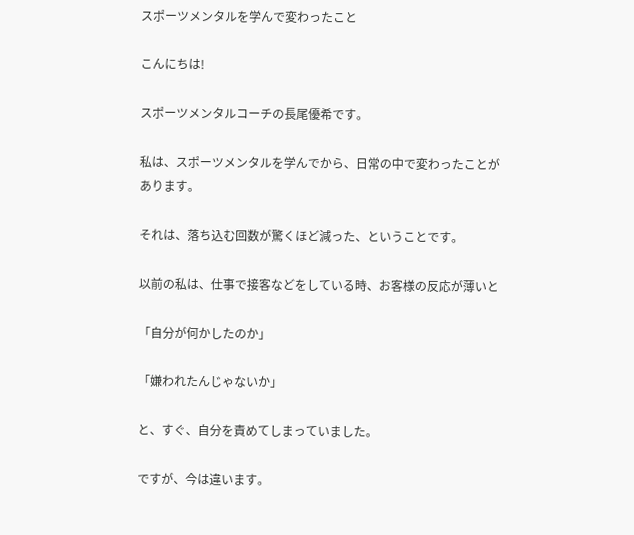スポーツメンタルを学んで変わったこと

こんにちは!

スポーツメンタルコーチの長尾優希です。

私は、スポーツメンタルを学んでから、日常の中で変わったことがあります。

それは、落ち込む回数が驚くほど減った、ということです。

以前の私は、仕事で接客などをしている時、お客様の反応が薄いと

「自分が何かしたのか」

「嫌われたんじゃないか」

と、すぐ、自分を責めてしまっていました。

ですが、今は違います。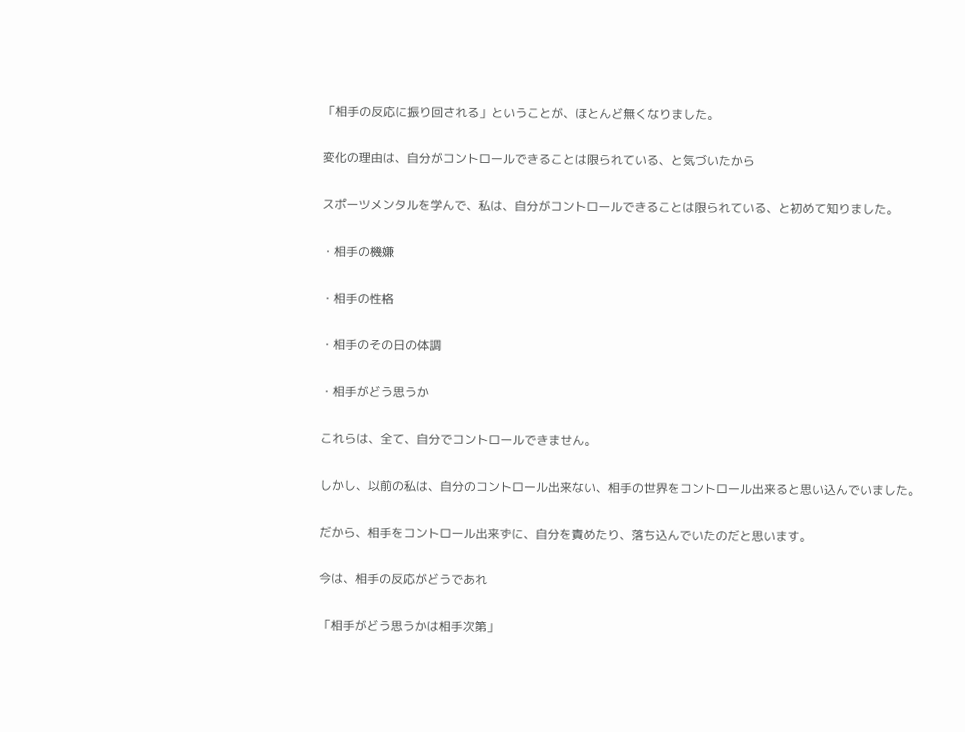「相手の反応に振り回される」ということが、ほとんど無くなりました。

変化の理由は、自分がコントロールできることは限られている、と気づいたから

スポーツメンタルを学んで、私は、自分がコントロールできることは限られている、と初めて知りました。

・相手の機嫌

・相手の性格

・相手のその日の体調

・相手がどう思うか

これらは、全て、自分でコントロールできません。

しかし、以前の私は、自分のコントロール出来ない、相手の世界をコントロール出来ると思い込んでいました。

だから、相手をコントロール出来ずに、自分を責めたり、落ち込んでいたのだと思います。

今は、相手の反応がどうであれ

「相手がどう思うかは相手次第」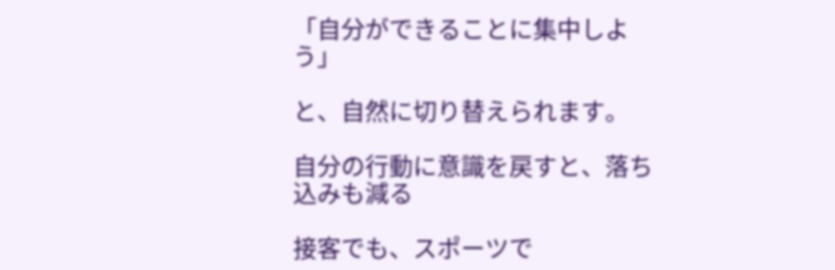「自分ができることに集中しよう」

と、自然に切り替えられます。

自分の行動に意識を戻すと、落ち込みも減る

接客でも、スポーツで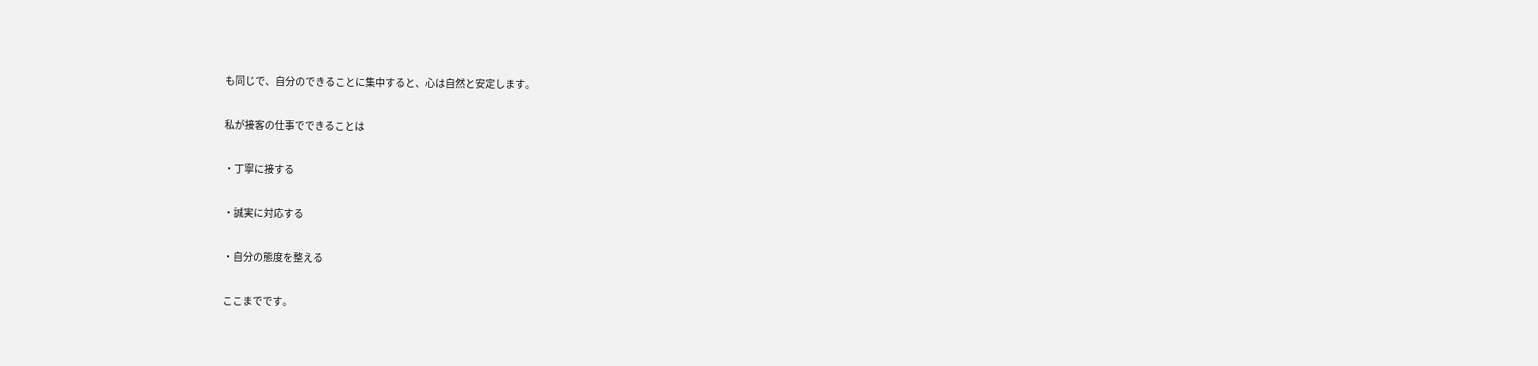も同じで、自分のできることに集中すると、心は自然と安定します。

私が接客の仕事でできることは

・丁寧に接する

・誠実に対応する

・自分の態度を整える

ここまでです。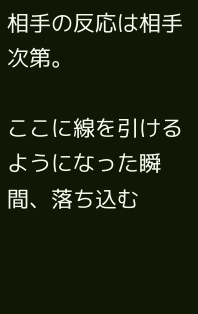相手の反応は相手次第。

ここに線を引けるようになった瞬間、落ち込む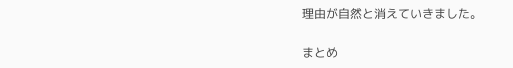理由が自然と消えていきました。

まとめ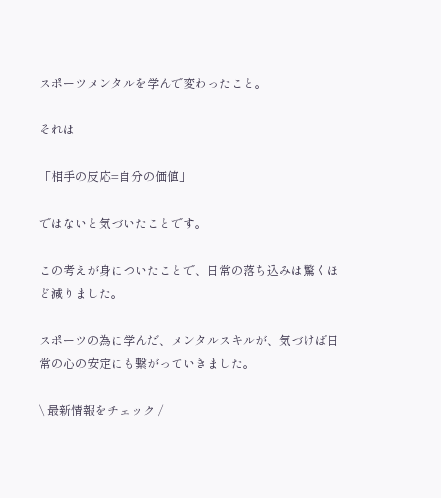スポーツメンタルを学んで変わったこと。

それは

「相手の反応=自分の価値」

ではないと気づいたことです。

この考えが身についたことで、日常の落ち込みは驚くほど減りました。

スポーツの為に学んだ、メンタルスキルが、気づけば日常の心の安定にも繋がっていきました。

\ 最新情報をチェック /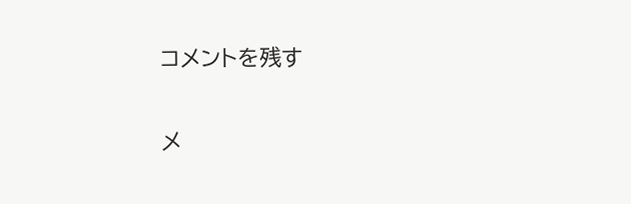コメントを残す

メ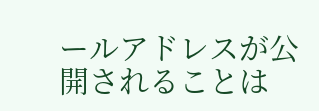ールアドレスが公開されることは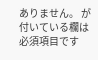ありません。 が付いている欄は必須項目です